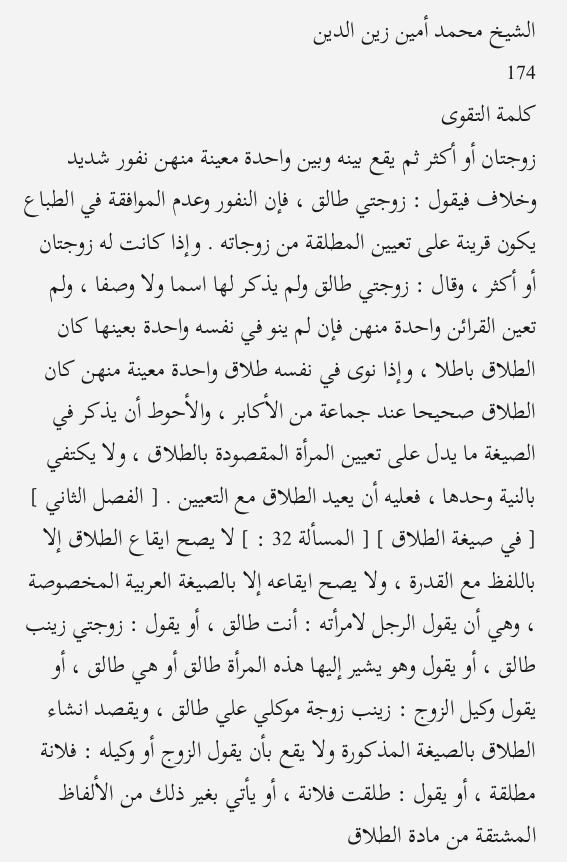الشيخ محمد أمين زين الدين
174
كلمة التقوى
زوجتان أو أكثر ثم يقع بينه وبين واحدة معينة منهن نفور شديد وخلاف فيقول : زوجتي طالق ، فإن النفور وعدم الموافقة في الطباع يكون قرينة على تعيين المطلقة من زوجاته . وإذا كانت له زوجتان أو أكثر ، وقال : زوجتي طالق ولم يذكر لها اسما ولا وصفا ، ولم تعين القرائن واحدة منهن فإن لم ينو في نفسه واحدة بعينها كان الطلاق باطلا ، وإذا نوى في نفسه طلاق واحدة معينة منهن كان الطلاق صحيحا عند جماعة من الأكابر ، والأحوط أن يذكر في الصيغة ما يدل على تعيين المرأة المقصودة بالطلاق ، ولا يكتفي بالنية وحدها ، فعليه أن يعيد الطلاق مع التعيين . [ الفصل الثاني ] [ في صيغة الطلاق ] [ المسألة 32 : ] لا يصح ايقاع الطلاق إلا باللفظ مع القدرة ، ولا يصح ايقاعه إلا بالصيغة العربية المخصوصة ، وهي أن يقول الرجل لامرأته : أنت طالق ، أو يقول : زوجتي زينب طالق ، أو يقول وهو يشير إليها هذه المرأة طالق أو هي طالق ، أو يقول وكيل الزوج : زينب زوجة موكلي علي طالق ، ويقصد انشاء الطلاق بالصيغة المذكورة ولا يقع بأن يقول الزوج أو وكيله : فلانة مطلقة ، أو يقول : طلقت فلانة ، أو يأتي بغير ذلك من الألفاظ المشتقة من مادة الطلاق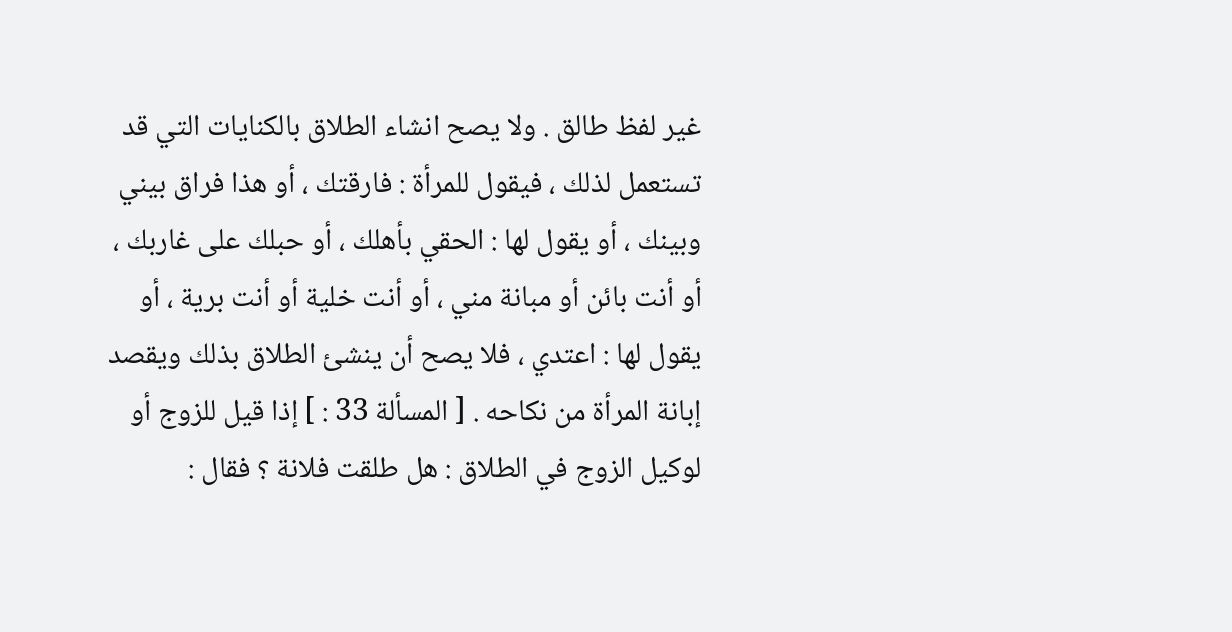غير لفظ طالق . ولا يصح انشاء الطلاق بالكنايات التي قد تستعمل لذلك ، فيقول للمرأة : فارقتك ، أو هذا فراق بيني وبينك ، أو يقول لها : الحقي بأهلك ، أو حبلك على غاربك ، أو أنت بائن أو مبانة مني ، أو أنت خلية أو أنت برية ، أو يقول لها : اعتدي ، فلا يصح أن ينشئ الطلاق بذلك ويقصد إبانة المرأة من نكاحه . [ المسألة 33 : ] إذا قيل للزوج أو لوكيل الزوج في الطلاق : هل طلقت فلانة ؟ فقال :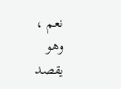نعم ، وهو يقصد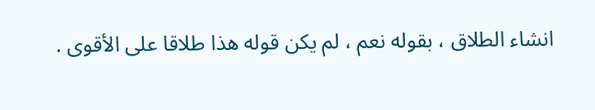انشاء الطلاق ، بقوله نعم ، لم يكن قوله هذا طلاقا على الأقوى .